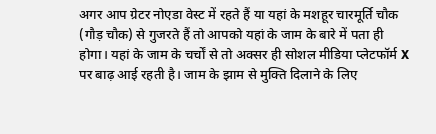अगर आप ग्रेटर नोएडा वेस्ट में रहते हैं या यहां के मशहूर चारमूर्ति चौक (गौड़ चौक) से गुजरते हैं तो आपको यहां के जाम के बारे में पता ही होगा। यहां के जाम के चर्चों से तो अक्सर ही सोशल मीडिया प्लेटफॉर्म X पर बाढ़ आई रहती है। जाम के झाम से मुक्ति दिलाने के लिए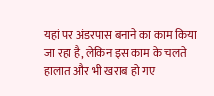यहां पर अंडरपास बनाने का काम किया जा रहा है, लेकिन इस काम के चलते हालात और भी खराब हो गए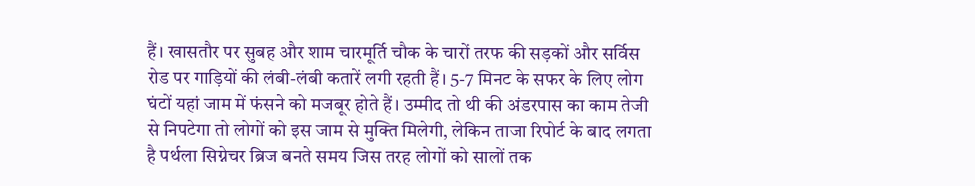हैं। खासतौर पर सुबह और शाम चारमूर्ति चौक के चारों तरफ की सड़कों और सर्विस रोड पर गाड़ियों की लंबी-लंबी कतारें लगी रहती हैं। 5-7 मिनट के सफर के लिए लोग घंटों यहां जाम में फंसने को मजबूर होते हैं। उम्मीद तो थी की अंडरपास का काम तेजी से निपटेगा तो लोगों को इस जाम से मुक्ति मिलेगी, लेकिन ताजा रिपोर्ट के बाद लगता है पर्थला सिग्नेचर ब्रिज बनते समय जिस तरह लोगों को सालों तक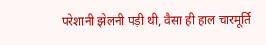परेशानी झेलनी पड़ी थी, वैसा ही हाल चारमूर्ति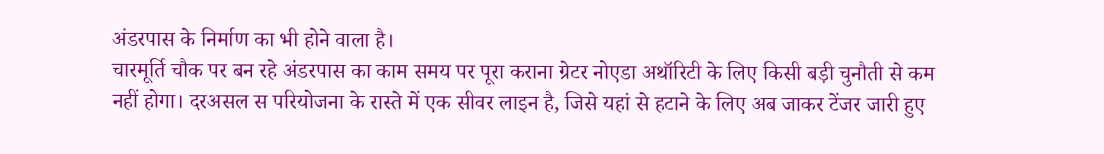अंडरपास के निर्माण का भी होने वाला है।
चारमूर्ति चौक पर बन रहे अंडरपास का काम समय पर पूरा कराना ग्रेटर नोएडा अथॉरिटी के लिए किसी बड़ी चुनौती से कम नहीं होगा। दरअसल स परियोजना के रास्ते में एक सीवर लाइन है, जिसे यहां से हटाने के लिए अब जाकर टेंजर जारी हुए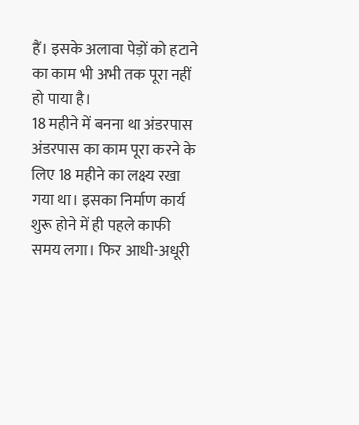हैं। इसके अलावा पेड़ों को हटाने का काम भी अभी तक पूरा नहीं हो पाया है।
18 महीने में बनना था अंडरपास
अंडरपास का काम पूरा करने के लिए 18 महीने का लक्ष्य रखा गया था। इसका निर्माण कार्य शुरू होने में ही पहले काफी समय लगा। फिर आधी-अधूरी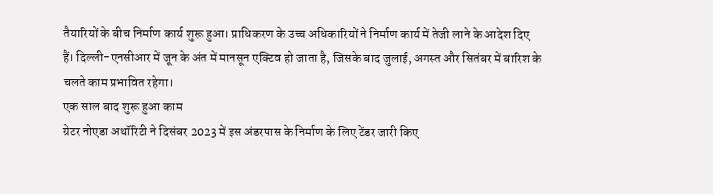तैयारियों के बीच निर्माण कार्य शुरू हुआ। प्राधिकरण के उच्च अधिकारियों ने निर्माण कार्य में तेजी लाने के आदेश दिए हैं। दिल्ली-एनसीआर में जून के अंत में मानसून एक्टिव हो जाता है, जिसके बाद जुलाई, अगस्त और सितंबर में बारिश के चलते काम प्रभावित रहेगा।
एक साल बाद शुरू हुआ काम
ग्रेटर नोएडा अथॉरिटी ने दिसंबर 2023 में इस अंडरपास के निर्माण के लिए टेंडर जारी किए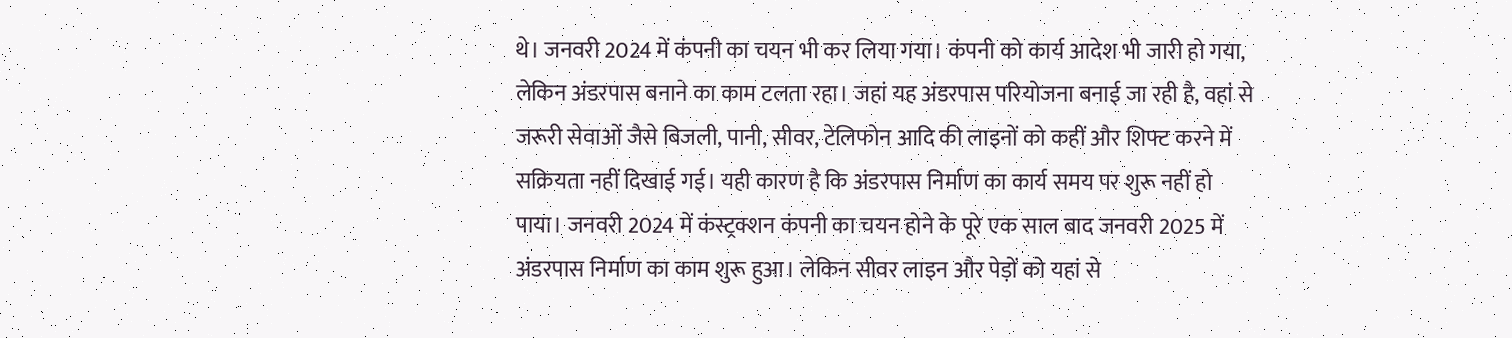थे। जनवरी 2024 में कंपनी का चयन भी कर लिया गया। कंपनी को कार्य आदेश भी जारी हो गया, लेकिन अंडरपास बनाने का काम टलता रहा। जहां यह अंडरपास परियोजना बनाई जा रही है, वहां से जरूरी सेवाओं जैसे बिजली, पानी, सीवर, टेलिफोन आदि की लाइनों को कहीं और शिफ्ट करने में सक्रियता नहीं दिखाई गई। यही कारण है कि अंडरपास निर्माण का कार्य समय पर शुरू नहीं हो पाया। जनवरी 2024 में कंस्ट्रक्शन कंपनी का चयन होने के पूरे एक साल बाद जनवरी 2025 में अंडरपास निर्माण का काम शुरू हुआ। लेकिन सीवर लाइन और पेड़ों को यहां से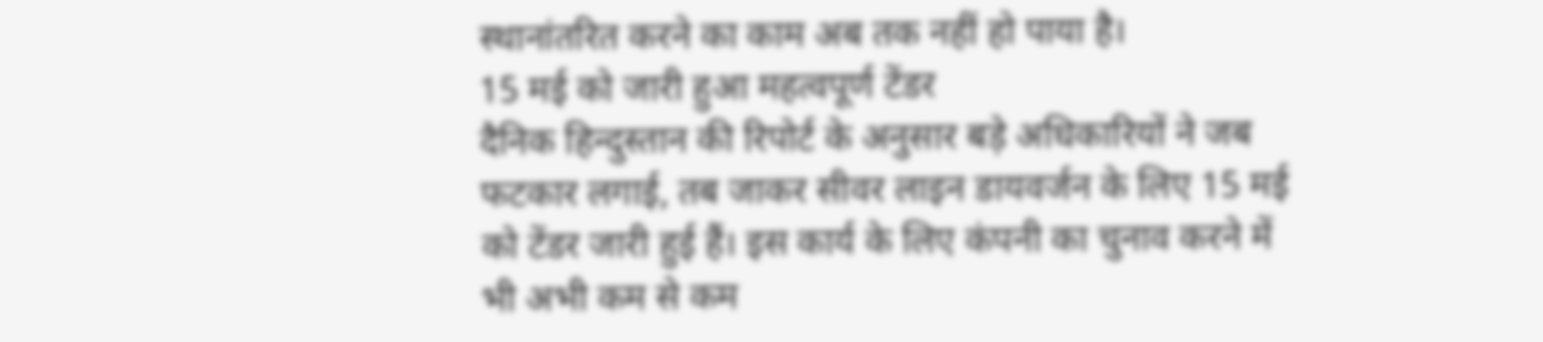स्थानांतरित करने का काम अब तक नहीं हो पाया है।
15 मई को जारी हुआ महत्वपूर्ण टेंडर
दैनिक हिन्दुस्तान की रिपोर्ट के अनुसार बड़े अधिकारियों ने जब फटकार लगाई, तब जाकर सीवर लाइन डायवर्जन के लिए 15 मई को टेंडर जारी हुई हैं। इस कार्य के लिए कंपनी का चुनाव करने में भी अभी कम से कम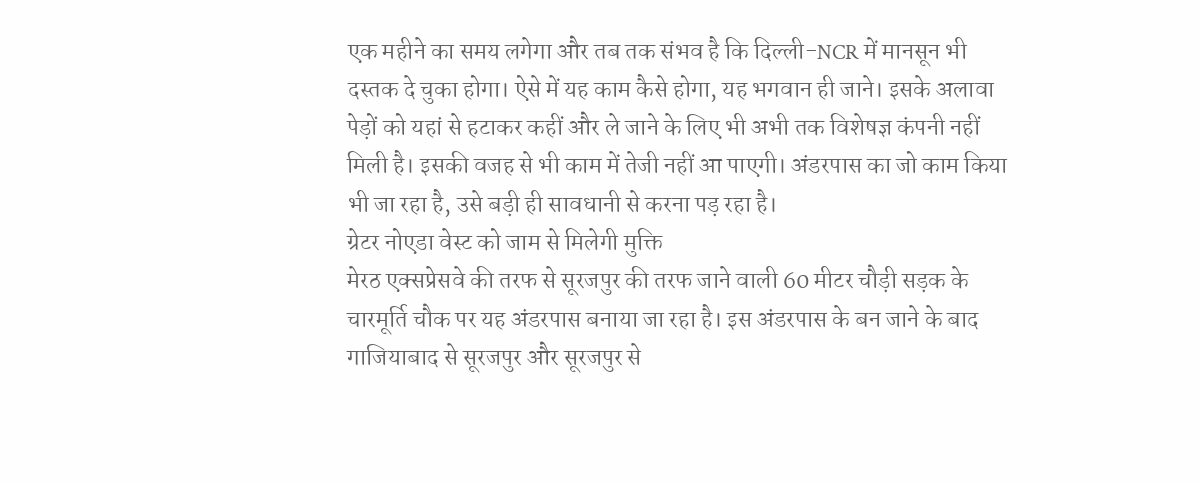एक महीने का समय लगेगा और तब तक संभव है कि दिल्ली-NCR में मानसून भी दस्तक दे चुका होगा। ऐसे में यह काम कैसे होगा, यह भगवान ही जाने। इसके अलावा पेड़ों को यहां से हटाकर कहीं और ले जाने के लिए भी अभी तक विशेषज्ञ कंपनी नहीं मिली है। इसकी वजह से भी काम में तेजी नहीं आ पाएगी। अंडरपास का जो काम किया भी जा रहा है, उसे बड़ी ही सावधानी से करना पड़ रहा है।
ग्रेटर नोएडा वेस्ट को जाम से मिलेगी मुक्ति
मेरठ एक्सप्रेसवे की तरफ से सूरजपुर की तरफ जाने वाली 60 मीटर चौड़ी सड़क के चारमूर्ति चौक पर यह अंडरपास बनाया जा रहा है। इस अंडरपास के बन जाने के बाद गाजियाबाद से सूरजपुर और सूरजपुर से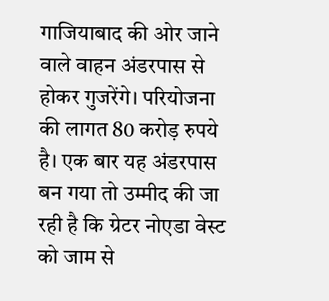गाजियाबाद की ओर जाने वाले वाहन अंडरपास से होकर गुजरेंगे। परियोजना की लागत 80 करोड़ रुपये है। एक बार यह अंडरपास बन गया तो उम्मीद की जा रही है कि ग्रेटर नोएडा वेस्ट को जाम से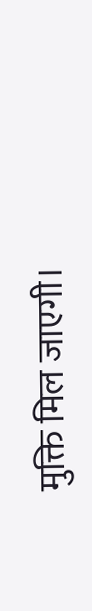मुक्ति मिल जाएगी।